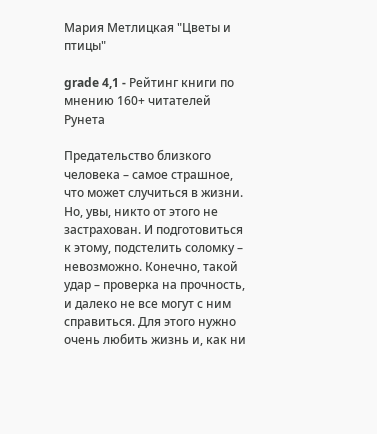Мария Метлицкая "Цветы и птицы"

grade 4,1 - Рейтинг книги по мнению 160+ читателей Рунета

Предательство близкого человека – самое страшное, что может случиться в жизни. Но, увы, никто от этого не застрахован. И подготовиться к этому, подстелить соломку – невозможно. Конечно, такой удар – проверка на прочность, и далеко не все могут с ним справиться. Для этого нужно очень любить жизнь и, как ни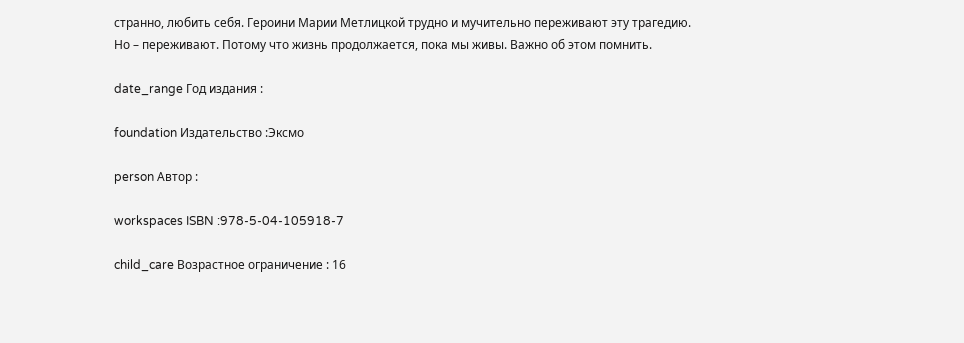странно, любить себя. Героини Марии Метлицкой трудно и мучительно переживают эту трагедию. Но – переживают. Потому что жизнь продолжается, пока мы живы. Важно об этом помнить.

date_range Год издания :

foundation Издательство :Эксмо

person Автор :

workspaces ISBN :978-5-04-105918-7

child_care Возрастное ограничение : 16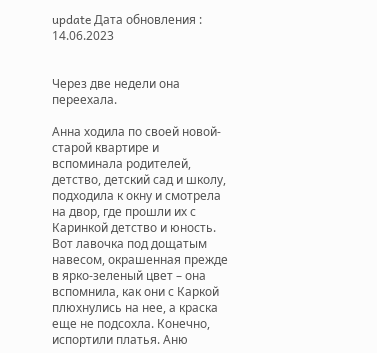update Дата обновления : 14.06.2023


Через две недели она переехала.

Анна ходила по своей новой-старой квартире и вспоминала родителей, детство, детский сад и школу, подходила к окну и смотрела на двор, где прошли их с Каринкой детство и юность. Вот лавочка под дощатым навесом, окрашенная прежде в ярко-зеленый цвет – она вспомнила, как они с Каркой плюхнулись на нее, а краска еще не подсохла. Конечно, испортили платья. Аню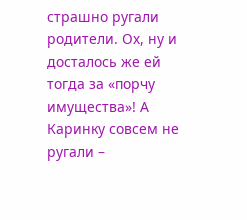страшно ругали родители. Ох, ну и досталось же ей тогда за «порчу имущества»! А Каринку совсем не ругали –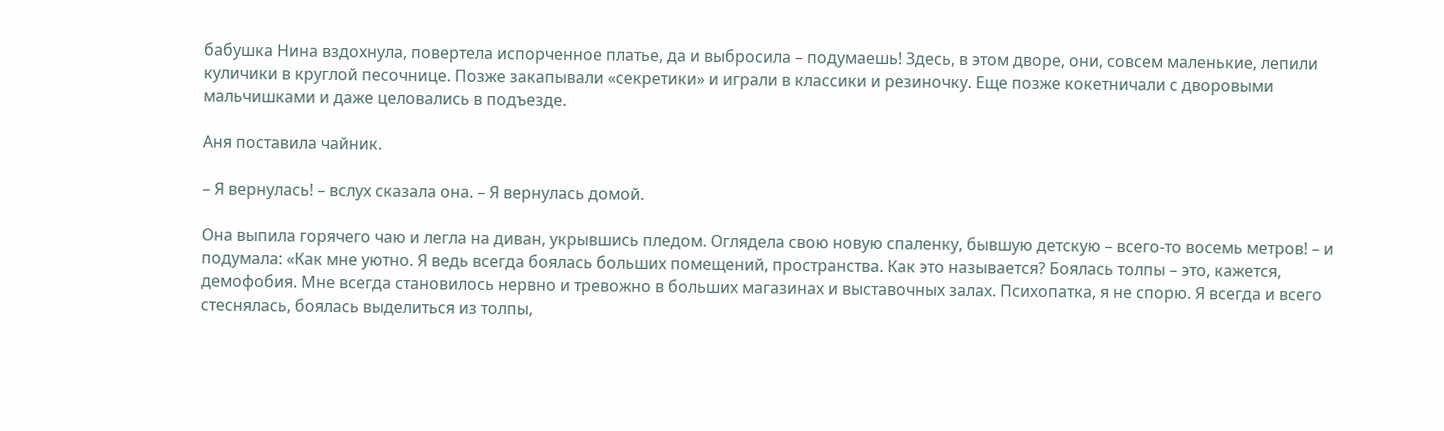бабушка Нина вздохнула, повертела испорченное платье, да и выбросила – подумаешь! Здесь, в этом дворе, они, совсем маленькие, лепили куличики в круглой песочнице. Позже закапывали «секретики» и играли в классики и резиночку. Еще позже кокетничали с дворовыми мальчишками и даже целовались в подъезде.

Аня поставила чайник.

– Я вернулась! – вслух сказала она. – Я вернулась домой.

Она выпила горячего чаю и легла на диван, укрывшись пледом. Оглядела свою новую спаленку, бывшую детскую – всего-то восемь метров! – и подумала: «Как мне уютно. Я ведь всегда боялась больших помещений, пространства. Как это называется? Боялась толпы – это, кажется, демофобия. Мне всегда становилось нервно и тревожно в больших магазинах и выставочных залах. Психопатка, я не спорю. Я всегда и всего стеснялась, боялась выделиться из толпы,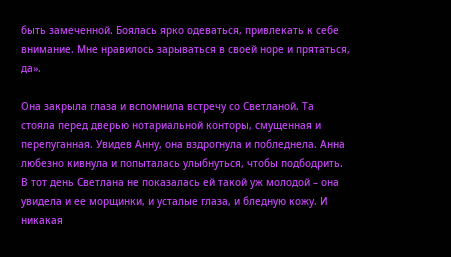быть замеченной. Боялась ярко одеваться, привлекать к себе внимание. Мне нравилось зарываться в своей норе и прятаться, да».

Она закрыла глаза и вспомнила встречу со Светланой. Та стояла перед дверью нотариальной конторы, смущенная и перепуганная. Увидев Анну, она вздрогнула и побледнела. Анна любезно кивнула и попыталась улыбнуться, чтобы подбодрить. В тот день Светлана не показалась ей такой уж молодой – она увидела и ее морщинки, и усталые глаза, и бледную кожу. И никакая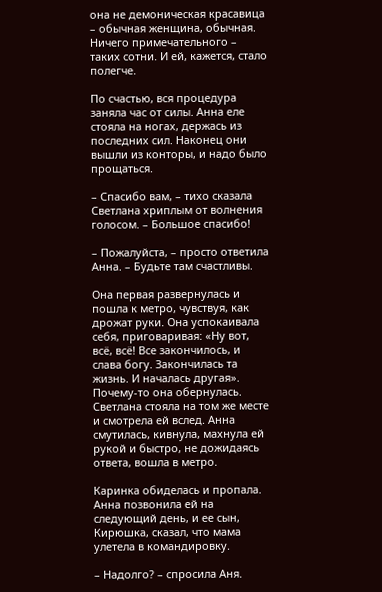она не демоническая красавица – обычная женщина, обычная. Ничего примечательного – таких сотни. И ей, кажется, стало полегче.

По счастью, вся процедура заняла час от силы. Анна еле стояла на ногах, держась из последних сил. Наконец они вышли из конторы, и надо было прощаться.

– Спасибо вам, – тихо сказала Светлана хриплым от волнения голосом. – Большое спасибо!

– Пожалуйста, – просто ответила Анна. – Будьте там счастливы.

Она первая развернулась и пошла к метро, чувствуя, как дрожат руки. Она успокаивала себя, приговаривая: «Ну вот, всё, всё! Все закончилось, и слава богу. Закончилась та жизнь. И началась другая». Почему-то она обернулась. Светлана стояла на том же месте и смотрела ей вслед. Анна смутилась, кивнула, махнула ей рукой и быстро, не дожидаясь ответа, вошла в метро.

Каринка обиделась и пропала. Анна позвонила ей на следующий день, и ее сын, Кирюшка, сказал, что мама улетела в командировку.

– Надолго? – спросила Аня.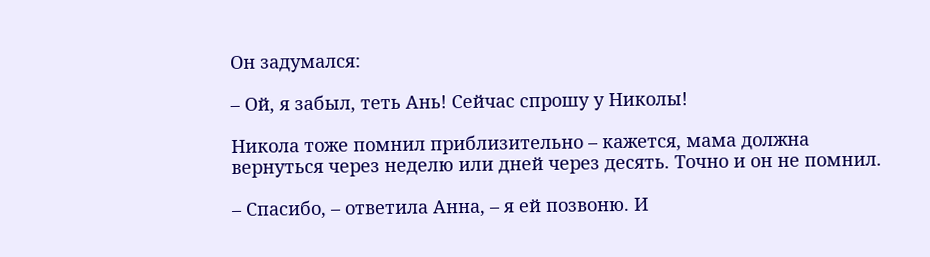Он задумался:

– Ой, я забыл, теть Ань! Сейчас спрошу у Николы!

Никола тоже помнил приблизительно – кажется, мама должна вернуться через неделю или дней через десять. Точно и он не помнил.

– Спасибо, – ответила Анна, – я ей позвоню. И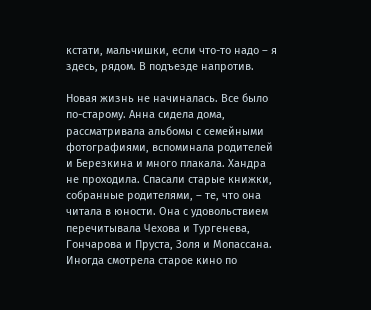кстати, мальчишки, если что-то надо – я здесь, рядом. В подъезде напротив.

Новая жизнь не начиналась. Все было по-старому. Анна сидела дома, рассматривала альбомы с семейными фотографиями, вспоминала родителей и Березкина и много плакала. Хандра не проходила. Спасали старые книжки, собранные родителями, – те, что она читала в юности. Она с удовольствием перечитывала Чехова и Тургенева, Гончарова и Пруста, Золя и Мопассана. Иногда смотрела старое кино по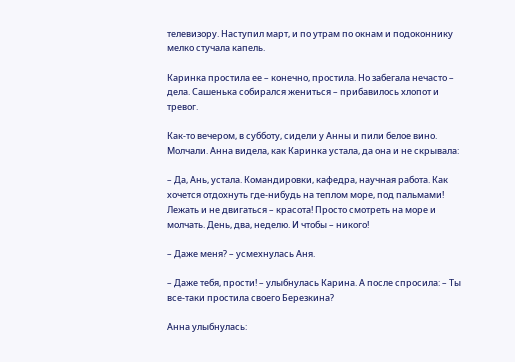телевизору. Наступил март, и по утрам по окнам и подоконнику мелко стучала капель.

Каринка простила ее – конечно, простила. Но забегала нечасто – дела. Сашенька собирался жениться – прибавилось хлопот и тревог.

Как-то вечером, в субботу, сидели у Анны и пили белое вино. Молчали. Анна видела, как Каринка устала, да она и не скрывала:

– Да, Ань, устала. Командировки, кафедра, научная работа. Как хочется отдохнуть где-нибудь на теплом море, под пальмами! Лежать и не двигаться – красота! Просто смотреть на море и молчать. День, два, неделю. И чтобы – никого!

– Даже меня? – усмехнулась Аня.

– Даже тебя, прости! – улыбнулась Карина. А после спросила: – Ты все-таки простила своего Березкина?

Анна улыбнулась: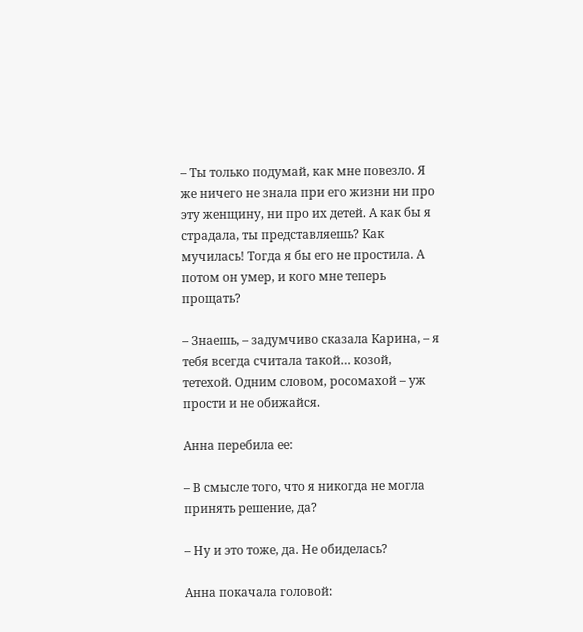– Ты только подумай, как мне повезло. Я же ничего не знала при его жизни ни про эту женщину, ни про их детей. А как бы я страдала, ты представляешь? Как мучилась! Тогда я бы его не простила. А потом он умер, и кого мне теперь прощать?

– Знаешь, – задумчиво сказала Карина, – я тебя всегда считала такой… козой, тетехой. Одним словом, росомахой – уж прости и не обижайся.

Анна перебила ее:

– В смысле того, что я никогда не могла принять решение, да?

– Ну и это тоже, да. Не обиделась?

Анна покачала головой: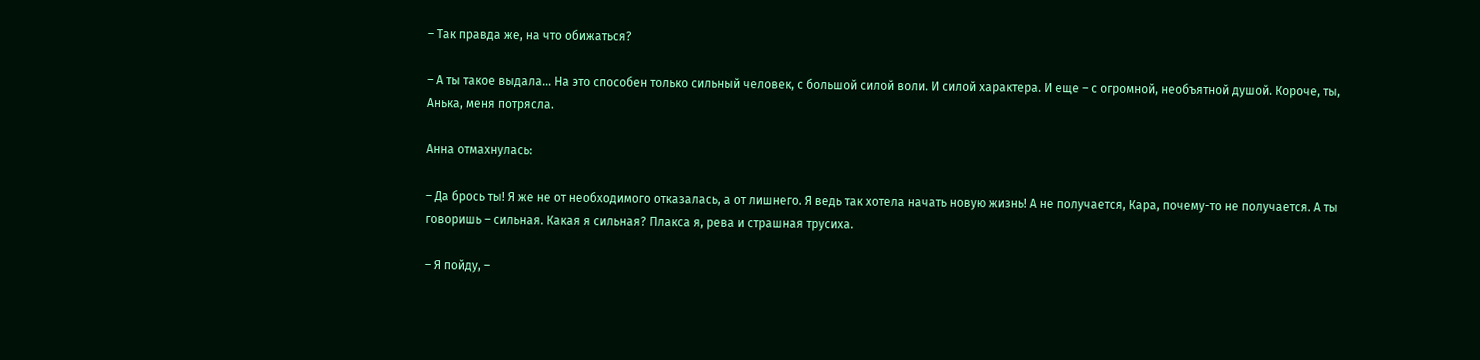– Так правда же, на что обижаться?

– А ты такое выдала… На это способен только сильный человек, с большой силой воли. И силой характера. И еще – с огромной, необъятной душой. Короче, ты, Анька, меня потрясла.

Анна отмахнулась:

– Да брось ты! Я же не от необходимого отказалась, а от лишнего. Я ведь так хотела начать новую жизнь! А не получается, Кара, почему-то не получается. А ты говоришь – сильная. Какая я сильная? Плакса я, рева и страшная трусиха.

– Я пойду, –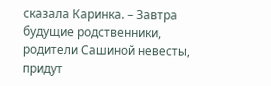сказала Каринка. – Завтра будущие родственники, родители Сашиной невесты, придут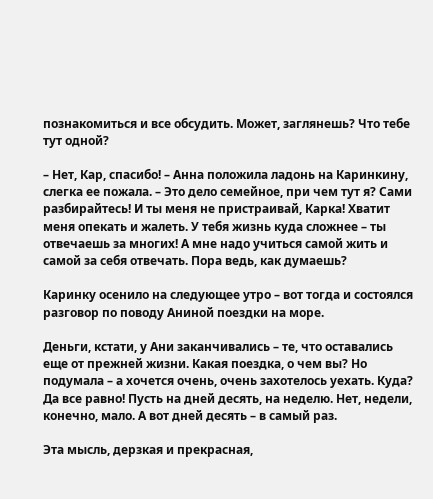познакомиться и все обсудить. Может, заглянешь? Что тебе тут одной?

– Нет, Кар, спасибо! – Анна положила ладонь на Каринкину, слегка ее пожала. – Это дело семейное, при чем тут я? Сами разбирайтесь! И ты меня не пристраивай, Карка! Хватит меня опекать и жалеть. У тебя жизнь куда сложнее – ты отвечаешь за многих! А мне надо учиться самой жить и самой за себя отвечать. Пора ведь, как думаешь?

Каринку осенило на следующее утро – вот тогда и состоялся разговор по поводу Аниной поездки на море.

Деньги, кстати, у Ани заканчивались – те, что оставались еще от прежней жизни. Какая поездка, о чем вы? Но подумала – а хочется очень, очень захотелось уехать. Куда? Да все равно! Пусть на дней десять, на неделю. Нет, недели, конечно, мало. А вот дней десять – в самый раз.

Эта мысль, дерзкая и прекрасная,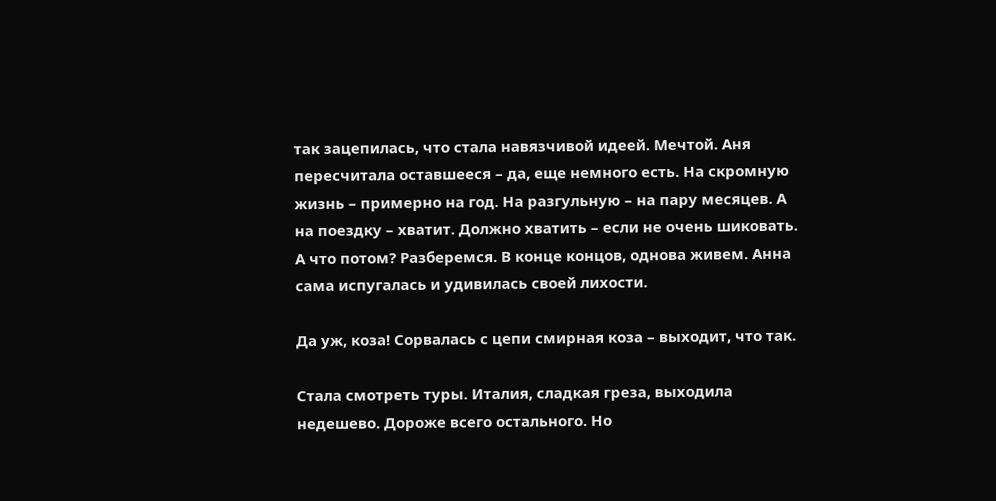так зацепилась, что стала навязчивой идеей. Мечтой. Аня пересчитала оставшееся – да, еще немного есть. На скромную жизнь – примерно на год. На разгульную – на пару месяцев. А на поездку – хватит. Должно хватить – если не очень шиковать. А что потом? Разберемся. В конце концов, однова живем. Анна сама испугалась и удивилась своей лихости.

Да уж, коза! Сорвалась с цепи смирная коза – выходит, что так.

Стала смотреть туры. Италия, сладкая греза, выходила недешево. Дороже всего остального. Но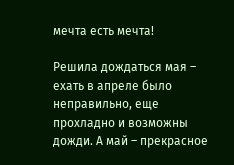мечта есть мечта!

Решила дождаться мая – ехать в апреле было неправильно, еще прохладно и возможны дожди. А май – прекрасное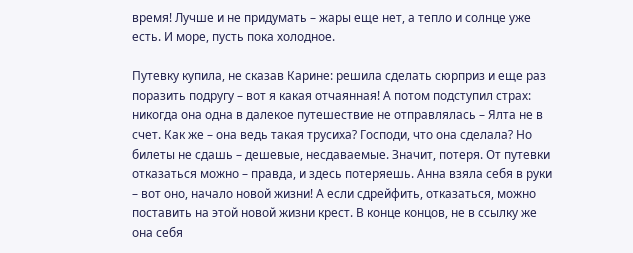время! Лучше и не придумать – жары еще нет, а тепло и солнце уже есть. И море, пусть пока холодное.

Путевку купила, не сказав Карине: решила сделать сюрприз и еще раз поразить подругу – вот я какая отчаянная! А потом подступил страх: никогда она одна в далекое путешествие не отправлялась – Ялта не в счет. Как же – она ведь такая трусиха? Господи, что она сделала? Но билеты не сдашь – дешевые, несдаваемые. Значит, потеря. От путевки отказаться можно – правда, и здесь потеряешь. Анна взяла себя в руки – вот оно, начало новой жизни! А если сдрейфить, отказаться, можно поставить на этой новой жизни крест. В конце концов, не в ссылку же она себя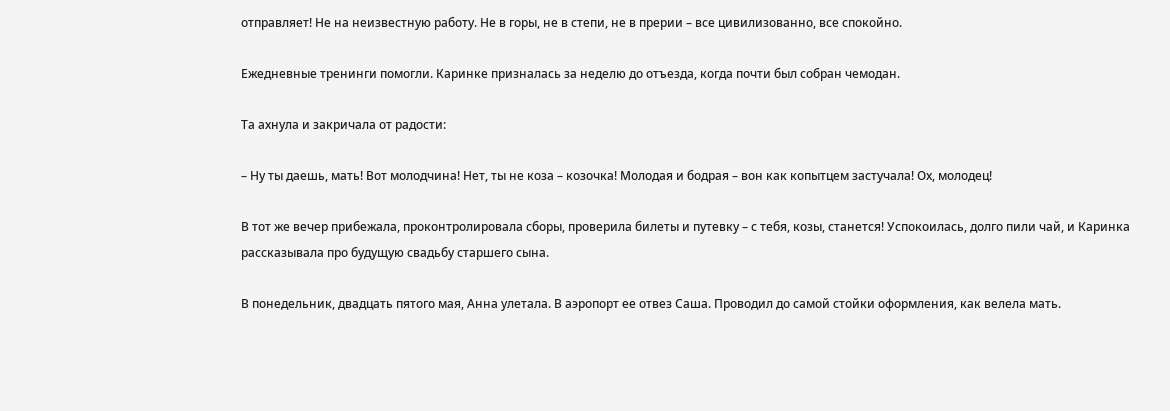отправляет! Не на неизвестную работу. Не в горы, не в степи, не в прерии – все цивилизованно, все спокойно.

Ежедневные тренинги помогли. Каринке призналась за неделю до отъезда, когда почти был собран чемодан.

Та ахнула и закричала от радости:

– Ну ты даешь, мать! Вот молодчина! Нет, ты не коза – козочка! Молодая и бодрая – вон как копытцем застучала! Ох, молодец!

В тот же вечер прибежала, проконтролировала сборы, проверила билеты и путевку – с тебя, козы, станется! Успокоилась, долго пили чай, и Каринка рассказывала про будущую свадьбу старшего сына.

В понедельник, двадцать пятого мая, Анна улетала. В аэропорт ее отвез Саша. Проводил до самой стойки оформления, как велела мать.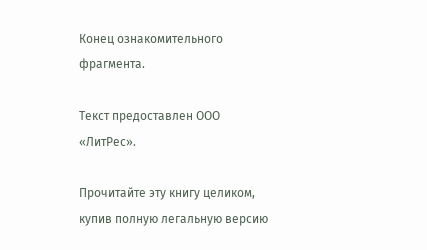Конец ознакомительного фрагмента.

Текст предоставлен ООО «ЛитРес».

Прочитайте эту книгу целиком, купив полную легальную версию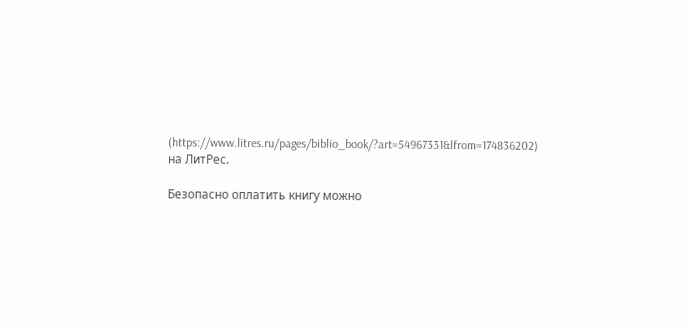(https://www.litres.ru/pages/biblio_book/?art=54967331&lfrom=174836202) на ЛитРес.

Безопасно оплатить книгу можно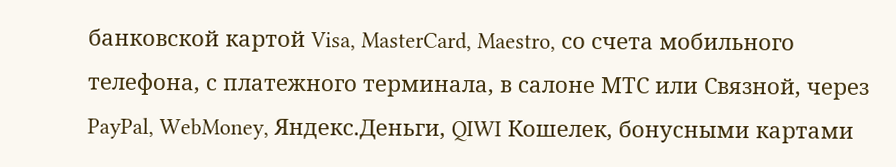банковской картой Visa, MasterCard, Maestro, со счета мобильного телефона, с платежного терминала, в салоне МТС или Связной, через PayPal, WebMoney, Яндекс.Деньги, QIWI Кошелек, бонусными картами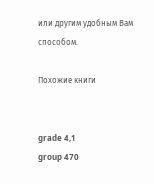или другим удобным Вам способом.

Похожие книги


grade 4,1
group 470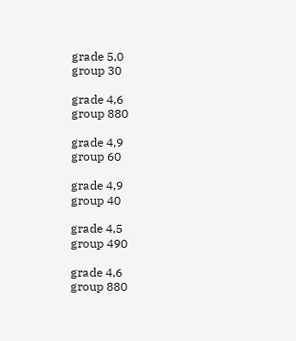grade 5,0
group 30

grade 4,6
group 880

grade 4,9
group 60

grade 4,9
group 40

grade 4,5
group 490

grade 4,6
group 880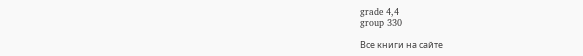grade 4,4
group 330

Все книги на сайте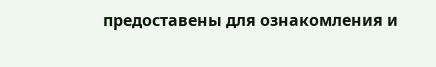предоставены для ознакомления и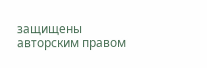защищены авторским правом